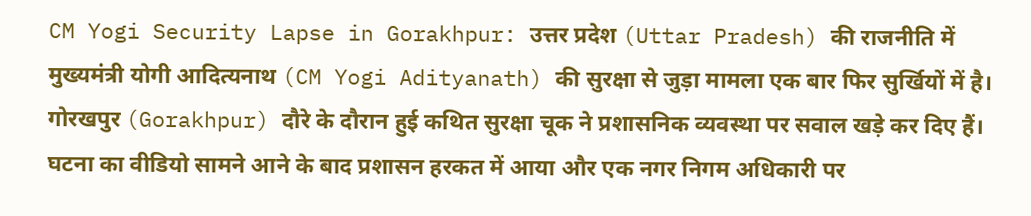CM Yogi Security Lapse in Gorakhpur: उत्तर प्रदेश (Uttar Pradesh) की राजनीति में मुख्यमंत्री योगी आदित्यनाथ (CM Yogi Adityanath) की सुरक्षा से जुड़ा मामला एक बार फिर सुर्खियों में है। गोरखपुर (Gorakhpur) दौरे के दौरान हुई कथित सुरक्षा चूक ने प्रशासनिक व्यवस्था पर सवाल खड़े कर दिए हैं। घटना का वीडियो सामने आने के बाद प्रशासन हरकत में आया और एक नगर निगम अधिकारी पर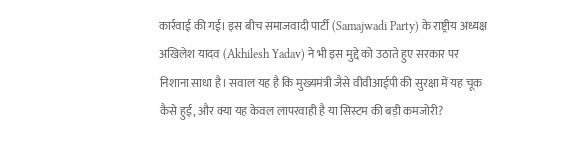कार्रवाई की गई। इस बीच समाजवादी पार्टी (Samajwadi Party) के राष्ट्रीय अध्यक्ष अखिलेश यादव (Akhilesh Yadav) ने भी इस मुद्दे को उठाते हुए सरकार पर निशाना साधा है। सवाल यह है कि मुख्यमंत्री जैसे वीवीआईपी की सुरक्षा में यह चूक कैसे हुई, और क्या यह केवल लापरवाही है या सिस्टम की बड़ी कमजोरी?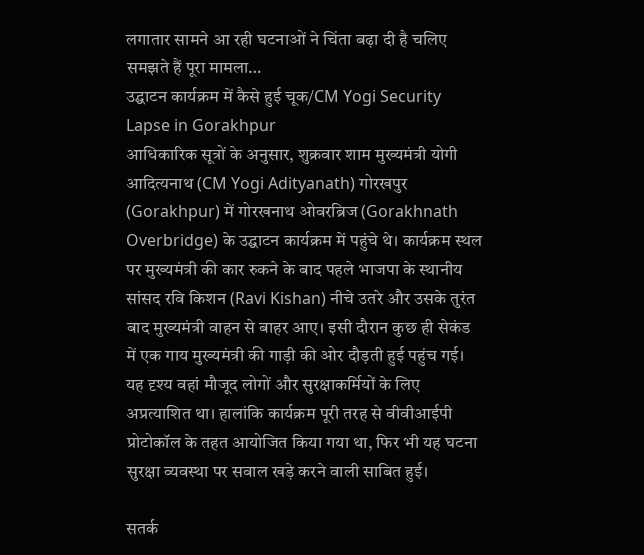लगातार सामने आ रही घटनाओं ने चिंता बढ़ा दी है चलिए समझते हैं पूरा मामला…
उद्घाटन कार्यक्रम में कैसे हुई चूक/CM Yogi Security Lapse in Gorakhpur
आधिकारिक सूत्रों के अनुसार, शुक्रवार शाम मुख्यमंत्री योगी आदित्यनाथ (CM Yogi Adityanath) गोरखपुर (Gorakhpur) में गोरखनाथ ओवरब्रिज (Gorakhnath Overbridge) के उद्घाटन कार्यक्रम में पहुंचे थे। कार्यक्रम स्थल पर मुख्यमंत्री की कार रुकने के बाद पहले भाजपा के स्थानीय सांसद रवि किशन (Ravi Kishan) नीचे उतरे और उसके तुरंत बाद मुख्यमंत्री वाहन से बाहर आए। इसी दौरान कुछ ही सेकंड में एक गाय मुख्यमंत्री की गाड़ी की ओर दौड़ती हुई पहुंच गई। यह दृश्य वहां मौजूद लोगों और सुरक्षाकर्मियों के लिए अप्रत्याशित था। हालांकि कार्यक्रम पूरी तरह से वीवीआईपी प्रोटोकॉल के तहत आयोजित किया गया था, फिर भी यह घटना सुरक्षा व्यवस्था पर सवाल खड़े करने वाली साबित हुई।

सतर्क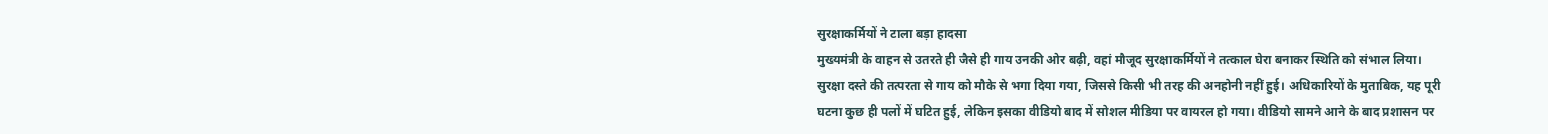सुरक्षाकर्मियों ने टाला बड़ा हादसा
मुख्यमंत्री के वाहन से उतरते ही जैसे ही गाय उनकी ओर बढ़ी, वहां मौजूद सुरक्षाकर्मियों ने तत्काल घेरा बनाकर स्थिति को संभाल लिया। सुरक्षा दस्ते की तत्परता से गाय को मौके से भगा दिया गया, जिससे किसी भी तरह की अनहोनी नहीं हुई। अधिकारियों के मुताबिक, यह पूरी घटना कुछ ही पलों में घटित हुई, लेकिन इसका वीडियो बाद में सोशल मीडिया पर वायरल हो गया। वीडियो सामने आने के बाद प्रशासन पर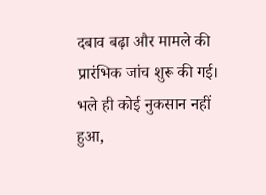दबाव बढ़ा और मामले की प्रारंभिक जांच शुरू की गई। भले ही कोई नुकसान नहीं हुआ,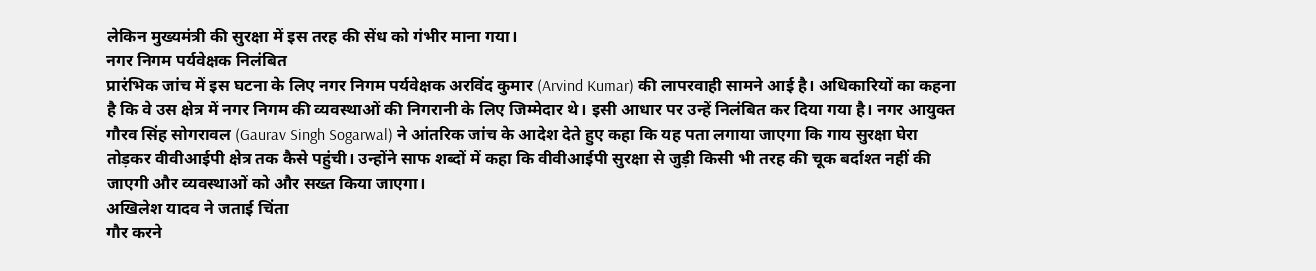लेकिन मुख्यमंत्री की सुरक्षा में इस तरह की सेंध को गंभीर माना गया।
नगर निगम पर्यवेक्षक निलंबित
प्रारंभिक जांच में इस घटना के लिए नगर निगम पर्यवेक्षक अरविंद कुमार (Arvind Kumar) की लापरवाही सामने आई है। अधिकारियों का कहना है कि वे उस क्षेत्र में नगर निगम की व्यवस्थाओं की निगरानी के लिए जिम्मेदार थे। इसी आधार पर उन्हें निलंबित कर दिया गया है। नगर आयुक्त गौरव सिंह सोगरावल (Gaurav Singh Sogarwal) ने आंतरिक जांच के आदेश देते हुए कहा कि यह पता लगाया जाएगा कि गाय सुरक्षा घेरा तोड़कर वीवीआईपी क्षेत्र तक कैसे पहुंची। उन्होंने साफ शब्दों में कहा कि वीवीआईपी सुरक्षा से जुड़ी किसी भी तरह की चूक बर्दाश्त नहीं की जाएगी और व्यवस्थाओं को और सख्त किया जाएगा।
अखिलेश यादव ने जताई चिंता
गौर करने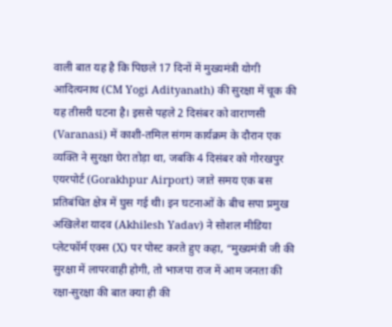वाली बात यह है कि पिछले 17 दिनों में मुख्यमंत्री योगी आदित्यनाथ (CM Yogi Adityanath) की सुरक्षा में चूक की यह तीसरी घटना है। इससे पहले 2 दिसंबर को वाराणसी (Varanasi) में काशी-तमिल संगम कार्यक्रम के दौरान एक व्यक्ति ने सुरक्षा घेरा तोड़ा था, जबकि 4 दिसंबर को गोरखपुर एयरपोर्ट (Gorakhpur Airport) जाते समय एक बस प्रतिबंधित क्षेत्र में घुस गई थी। इन घटनाओं के बीच सपा प्रमुख अखिलेश यादव (Akhilesh Yadav) ने सोशल मीडिया प्लेटफॉर्म एक्स (X) पर पोस्ट करते हुए कहा, “मुख्यमंत्री जी की सुरक्षा में लापरवाही होगी, तो भाजपा राज में आम जनता की रक्षा-सुरक्षा की बात क्या ही की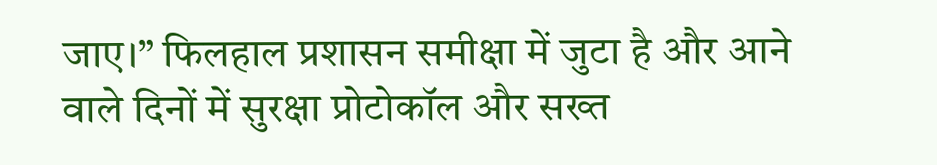जाए।” फिलहाल प्रशासन समीक्षा में जुटा है और आने वाले दिनों में सुरक्षा प्रोटोकॉल और सख्त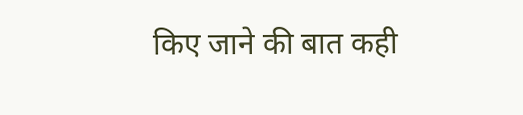किए जाने की बात कही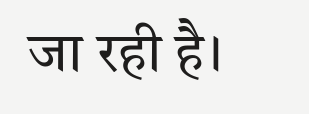जा रही है।